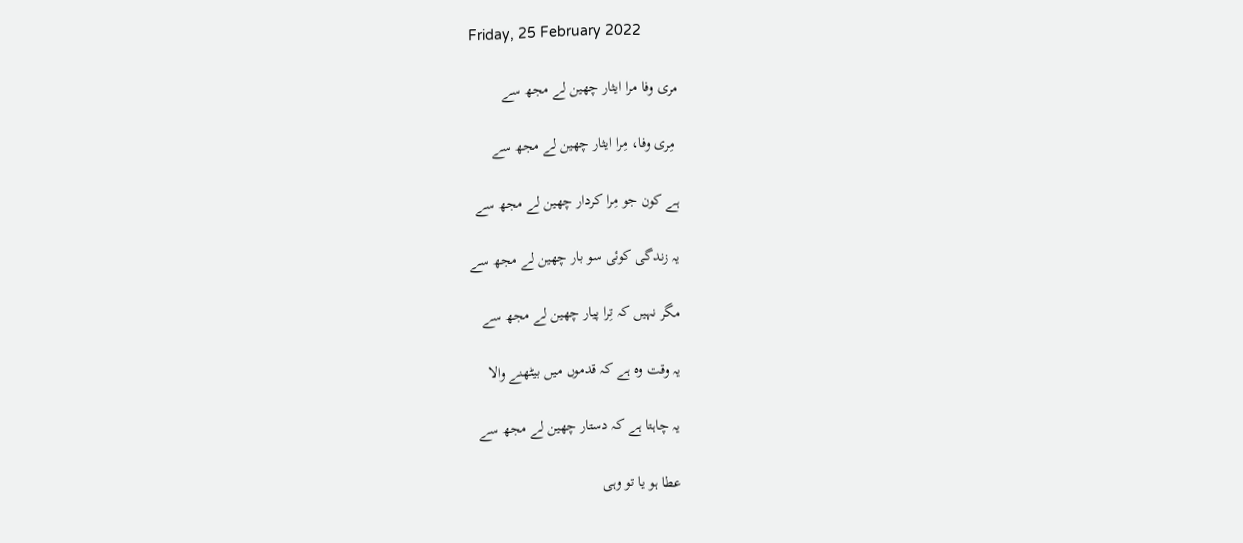Friday, 25 February 2022

مری وفا مرا ایثار چھین لے مجھ سے

 مِری وفا، مِرا ایثار چھین لے مجھ سے

ہے کون جو مِرا کردار چھین لے مجھ سے

یہ زندگی کوئی سو بار چھین لے مجھ سے

مگر نہیں کہ تِرا پیار چھین لے مجھ سے

یہ وقت وہ ہے کہ قدموں میں بیٹھنے والا

یہ چاہتا ہے کہ دستار چھین لے مجھ سے

عطا ہو یا تو وہی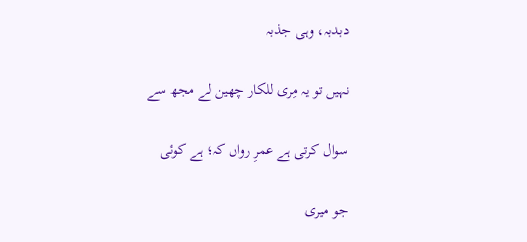دبدبہ، وہی جذبہ

نہیں تو یہ مِری للکار چھین لے مجھ سے

سوال کرتی ہے عمرِ رواں کہ؛ ہے کوئی

جو میری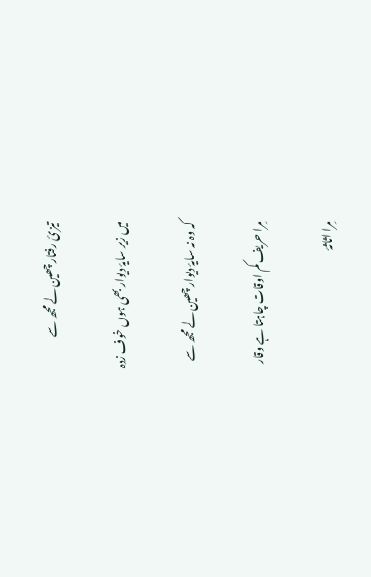تیزئ رفتار چھین لے مجھ سے

میں زیر سایۂ دیوار بھی ہوں خوف زدہ

کہ وہ نہ سایۂ دیوار چھین لے مجھ سے

مِرا حریف کم اوقات چاہتا ہے وقار

مِرا اثاثۂ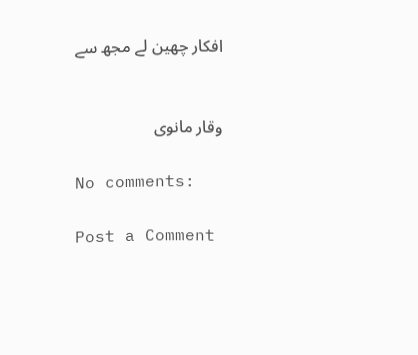افکار چھین لے مجھ سے


وقار مانوی

No comments:

Post a Comment